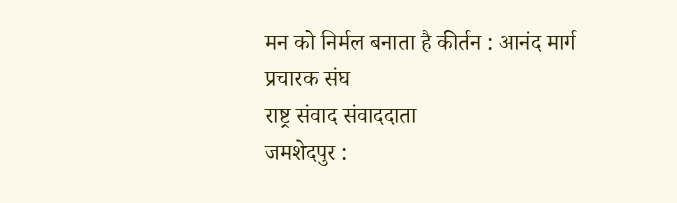मन को निर्मल बनाता है कीर्तन : आनंद मार्ग प्रचारक संघ
राष्ट्र संवाद संवाददाता
जमशेदपुर :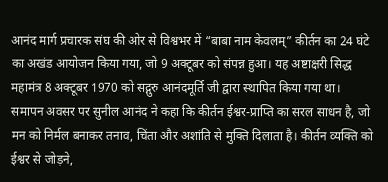आनंद मार्ग प्रचारक संघ की ओर से विश्वभर में “बाबा नाम केवलम्” कीर्तन का 24 घंटे का अखंड आयोजन किया गया, जो 9 अक्टूबर को संपन्न हुआ। यह अष्टाक्षरी सिद्ध महामंत्र 8 अक्टूबर 1970 को सद्गुरु आनंदमूर्ति जी द्वारा स्थापित किया गया था।
समापन अवसर पर सुनील आनंद ने कहा कि कीर्तन ईश्वर-प्राप्ति का सरल साधन है, जो मन को निर्मल बनाकर तनाव, चिंता और अशांति से मुक्ति दिलाता है। कीर्तन व्यक्ति को ईश्वर से जोड़ने,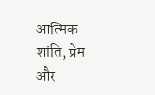आत्मिक शांति, प्रेम और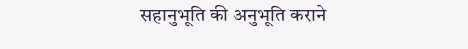सहानुभूति की अनुभूति कराने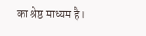का श्रेष्ठ माध्यम है।